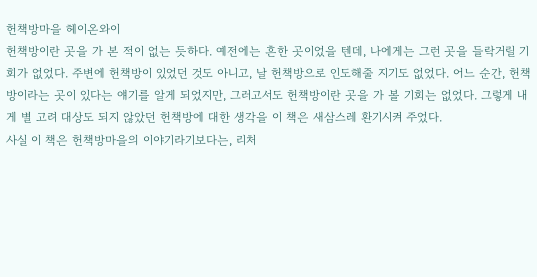헌책방마을 헤이온와이
헌책방이란 곳을 가 본 적이 없는 듯하다. 예전에는 흔한 곳이었을 텐데, 나에게는 그런 곳을 들락거릴 기회가 없었다. 주변에 헌책방이 있었던 것도 아니고, 날 헌책방으로 인도해줄 지기도 없었다. 어느 순간, 헌책방이라는 곳이 있다는 얘기를 알게 되었지만, 그러고서도 헌책방이란 곳을 가 볼 기회는 없었다. 그렇게 내게 별 고려 대상도 되지 않았던 헌책방에 대한 생각을 이 책은 새삼스레 환기시켜 주었다.
사실 이 책은 헌책방마을의 이야기라기보다는, 리처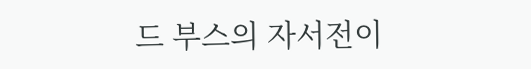드 부스의 자서전이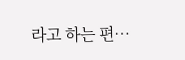라고 하는 편…